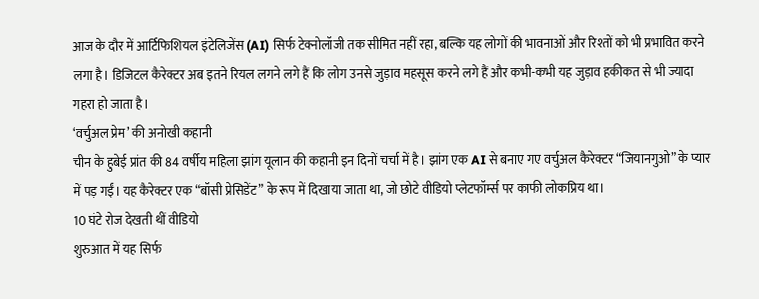आज के दौर में आर्टिफिशियल इंटेलिजेंस (AI) सिर्फ टेक्नोलॉजी तक सीमित नहीं रहा, बल्कि यह लोगों की भावनाओं और रिश्तों को भी प्रभावित करने लगा है। डिजिटल कैरेक्टर अब इतने रियल लगने लगे हैं कि लोग उनसे जुड़ाव महसूस करने लगे हैं और कभी-कभी यह जुड़ाव हकीकत से भी ज्यादा गहरा हो जाता है।
‘वर्चुअल प्रेम’ की अनोखी कहानी
चीन के हुबेई प्रांत की 84 वर्षीय महिला झांग यूलान की कहानी इन दिनों चर्चा में है। झांग एक AI से बनाए गए वर्चुअल कैरेक्टर “जियानगुओ” के प्यार में पड़ गईं। यह कैरेक्टर एक “बॉसी प्रेसिडेंट” के रूप में दिखाया जाता था, जो छोटे वीडियो प्लेटफॉर्म्स पर काफी लोकप्रिय था।
10 घंटे रोज देखती थीं वीडियो
शुरुआत में यह सिर्फ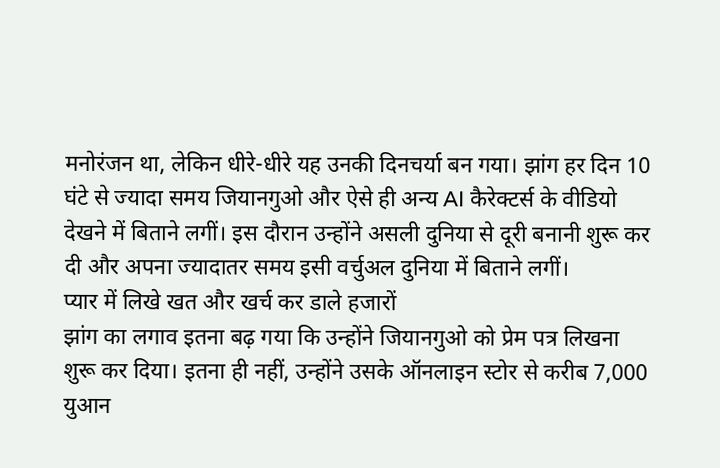मनोरंजन था, लेकिन धीरे-धीरे यह उनकी दिनचर्या बन गया। झांग हर दिन 10 घंटे से ज्यादा समय जियानगुओ और ऐसे ही अन्य AI कैरेक्टर्स के वीडियो देखने में बिताने लगीं। इस दौरान उन्होंने असली दुनिया से दूरी बनानी शुरू कर दी और अपना ज्यादातर समय इसी वर्चुअल दुनिया में बिताने लगीं।
प्यार में लिखे खत और खर्च कर डाले हजारों
झांग का लगाव इतना बढ़ गया कि उन्होंने जियानगुओ को प्रेम पत्र लिखना शुरू कर दिया। इतना ही नहीं, उन्होंने उसके ऑनलाइन स्टोर से करीब 7,000 युआन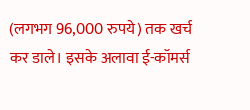(लगभग 96,000 रुपये) तक खर्च कर डाले। इसके अलावा ई-कॉमर्स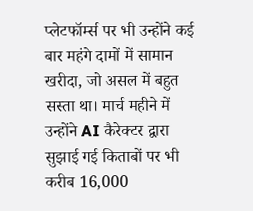प्लेटफॉर्म्स पर भी उन्होंने कई बार महंगे दामों में सामान खरीदा, जो असल में बहुत सस्ता था। मार्च महीने में उन्होंने AI कैरेक्टर द्वारा सुझाई गई किताबों पर भी करीब 16,000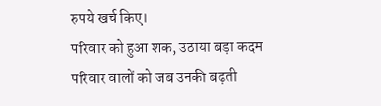रुपये खर्च किए।
परिवार को हुआ शक, उठाया बड़ा कदम
परिवार वालों को जब उनकी बढ़ती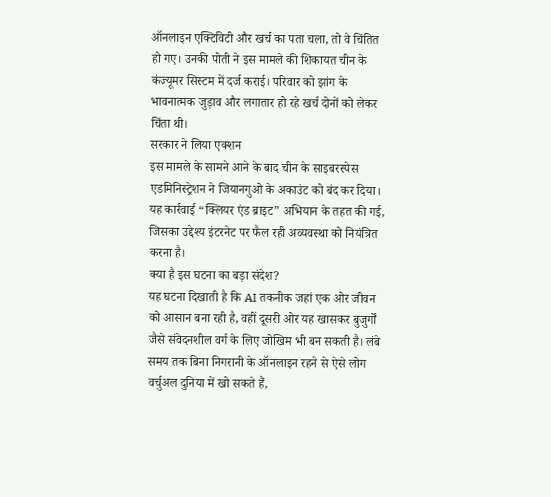ऑनलाइन एक्टिविटी और खर्च का पता चला, तो वे चिंतित हो गए। उनकी पोती ने इस मामले की शिकायत चीन के कंज्यूमर सिस्टम में दर्ज कराई। परिवार को झांग के भावनात्मक जुड़ाव और लगातार हो रहे खर्च दोनों को लेकर चिंता थी।
सरकार ने लिया एक्शन
इस मामले के सामने आने के बाद चीन के साइबरस्पेस एडमिनिस्ट्रेशन ने जियानगुओ के अकाउंट को बंद कर दिया। यह कार्रवाई “क्लियर एंड ब्राइट” अभियान के तहत की गई, जिसका उद्देश्य इंटरनेट पर फैल रही अव्यवस्था को नियंत्रित करना है।
क्या है इस घटना का बड़ा संदेश?
यह घटना दिखाती है कि AI तकनीक जहां एक ओर जीवन को आसान बना रही है, वहीं दूसरी ओर यह खासकर बुजुर्गों जैसे संवेदनशील वर्ग के लिए जोखिम भी बन सकती है। लंबे समय तक बिना निगरानी के ऑनलाइन रहने से ऐसे लोग वर्चुअल दुनिया में खो सकते हैं,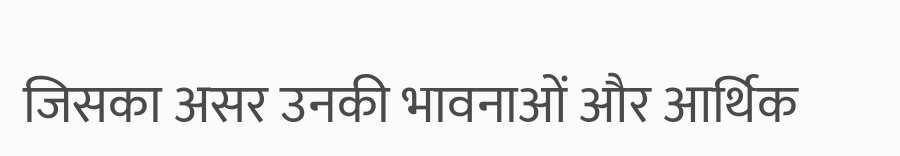जिसका असर उनकी भावनाओं और आर्थिक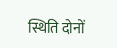स्थिति दोनों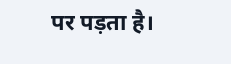पर पड़ता है।